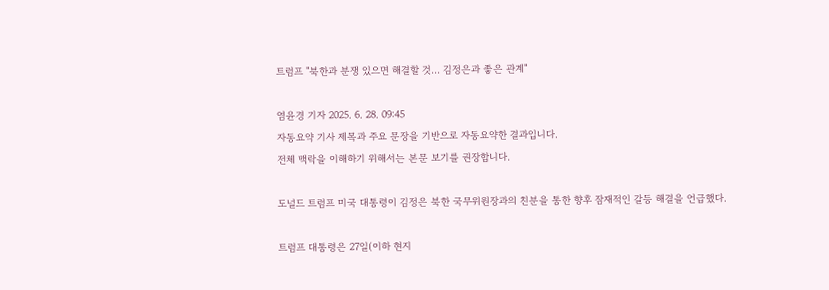트럼프 "북한과 분쟁 있으면 해결할 것… 김정은과 좋은 관계"

염윤경 기자 2025. 6. 28. 09:45
자동요약 기사 제목과 주요 문장을 기반으로 자동요약한 결과입니다.
전체 맥락을 이해하기 위해서는 본문 보기를 권장합니다.

도널드 트럼프 미국 대통령이 김정은 북한 국무위원장과의 친분을 통한 향후 잠재적인 갈등 해결을 언급했다.

트럼프 대통령은 27일(이하 현지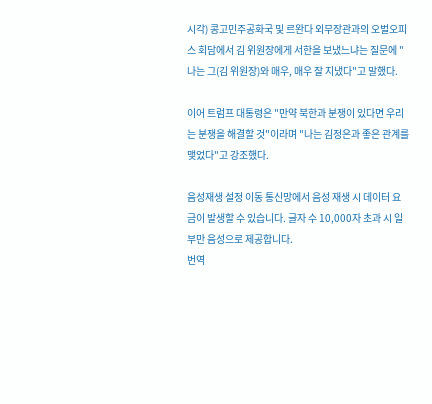시각) 콩고민주공화국 및 르완다 외무장관과의 오벌오피스 회담에서 김 위원장에게 서한을 보냈느냐는 질문에 "나는 그(김 위원장)와 매우, 매우 잘 지냈다"고 말했다.

이어 트럼프 대통령은 "만약 북한과 분쟁이 있다면 우리는 분쟁을 해결할 것"이라며 "나는 김정은과 좋은 관계를 맺었다"고 강조했다.

음성재생 설정 이동 통신망에서 음성 재생 시 데이터 요금이 발생할 수 있습니다. 글자 수 10,000자 초과 시 일부만 음성으로 제공합니다.
번역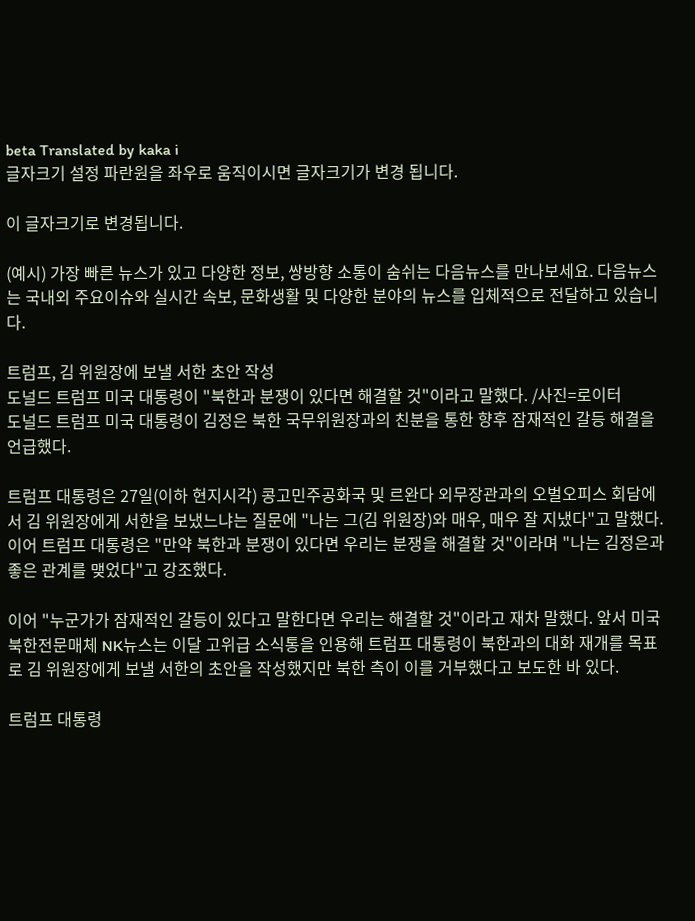beta Translated by kaka i
글자크기 설정 파란원을 좌우로 움직이시면 글자크기가 변경 됩니다.

이 글자크기로 변경됩니다.

(예시) 가장 빠른 뉴스가 있고 다양한 정보, 쌍방향 소통이 숨쉬는 다음뉴스를 만나보세요. 다음뉴스는 국내외 주요이슈와 실시간 속보, 문화생활 및 다양한 분야의 뉴스를 입체적으로 전달하고 있습니다.

트럼프, 김 위원장에 보낼 서한 초안 작성
도널드 트럼프 미국 대통령이 "북한과 분쟁이 있다면 해결할 것"이라고 말했다. /사진=로이터
도널드 트럼프 미국 대통령이 김정은 북한 국무위원장과의 친분을 통한 향후 잠재적인 갈등 해결을 언급했다.

트럼프 대통령은 27일(이하 현지시각) 콩고민주공화국 및 르완다 외무장관과의 오벌오피스 회담에서 김 위원장에게 서한을 보냈느냐는 질문에 "나는 그(김 위원장)와 매우, 매우 잘 지냈다"고 말했다. 이어 트럼프 대통령은 "만약 북한과 분쟁이 있다면 우리는 분쟁을 해결할 것"이라며 "나는 김정은과 좋은 관계를 맺었다"고 강조했다.

이어 "누군가가 잠재적인 갈등이 있다고 말한다면 우리는 해결할 것"이라고 재차 말했다. 앞서 미국 북한전문매체 NK뉴스는 이달 고위급 소식통을 인용해 트럼프 대통령이 북한과의 대화 재개를 목표로 김 위원장에게 보낼 서한의 초안을 작성했지만 북한 측이 이를 거부했다고 보도한 바 있다.

트럼프 대통령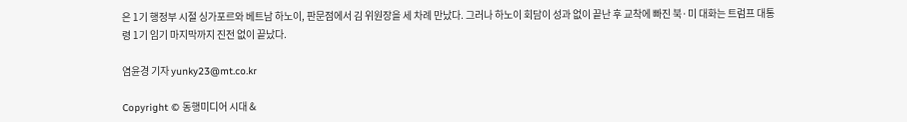은 1기 행정부 시절 싱가포르와 베트남 하노이, 판문점에서 김 위원장을 세 차례 만났다. 그러나 하노이 회담이 성과 없이 끝난 후 교착에 빠진 북·미 대화는 트럼프 대통령 1기 임기 마지막까지 진전 없이 끝났다.

염윤경 기자 yunky23@mt.co.kr

Copyright © 동행미디어 시대 &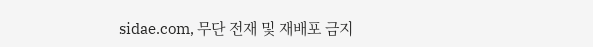sidae.com, 무단 전재 및 재배포 금지